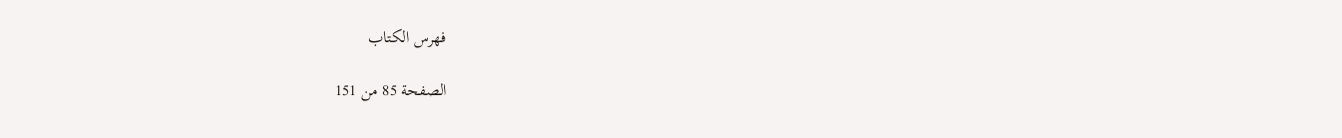فهرس الكتاب

الصفحة 85 من 151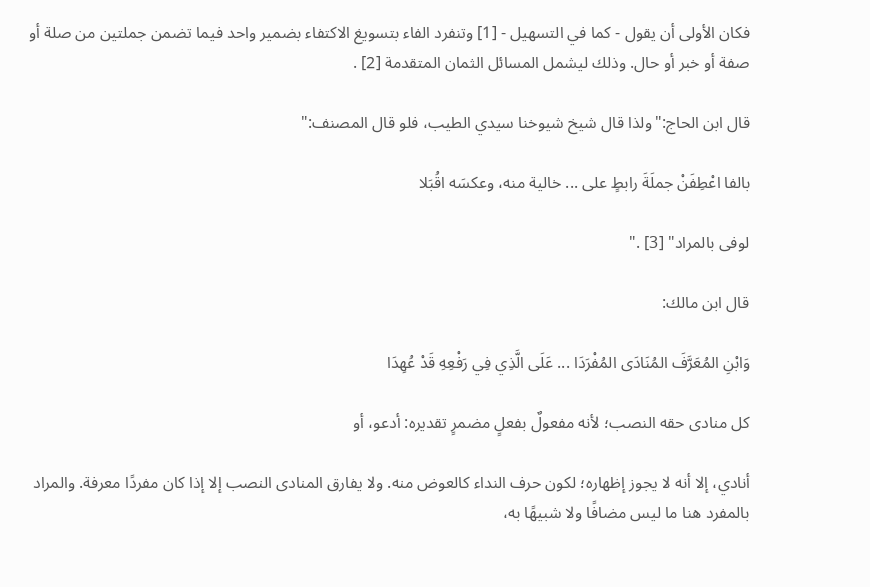فكان الأولى أن يقول - كما في التسهيل - [1] وتنفرد الفاء بتسويغ الاكتفاء بضمير واحد فيما تضمن جملتين من صلة أو صفة أو خبر أو حال. وذلك ليشمل المسائل الثمان المتقدمة [2] .

قال ابن الحاج:"ولذا قال شيخ شيوخنا سيدي الطيب، فلو قال المصنف:"

بالفا اعْطِفَنْ جملَةَ رابطٍ على ... خالية منه، وعكسَه اقُبَلا

لوفى بالمراد" [3] ."

قال ابن مالك:

وَابْنِ المُعَرَّفَ المُنَادَى المُفْرَدَا ... عَلَى الَّذِي فِي رَفْعِهِ قَدْ عُهِدَا

كل منادى حقه النصب؛ لأنه مفعولٌ بفعلٍ مضمرٍ تقديره: أدعو، أو

أنادي، إلا أنه لا يجوز إظهاره؛ لكون حرف النداء كالعوض منه. ولا يفارق المنادى النصب إلا إذا كان مفردًا معرفة. والمراد بالمفرد هنا ما ليس مضافًا ولا شبيهًا به،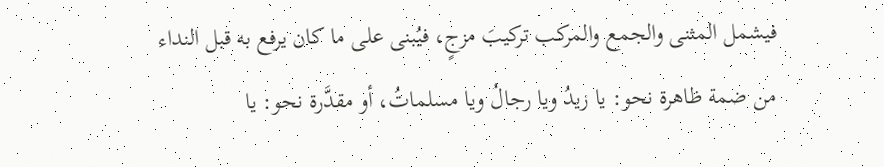فيشمل المثنى والجمع والمركب تركيبَ مزجٍ، فيُبنى على ما كان يرفع به قبل النداء من ضمة ظاهرة نحو: يا زيدُ ويا رجالُ ويا مسلماتُ، أو مقدَّرة نحو: يا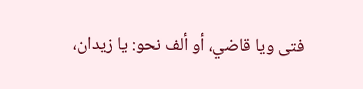فتى ويا قاضي، أو ألف نحو: يا زيدان،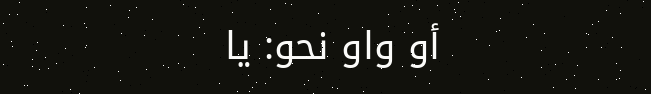أو واو نحو: يا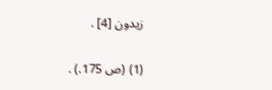زيدون [4] .

(1) (ص 175.) .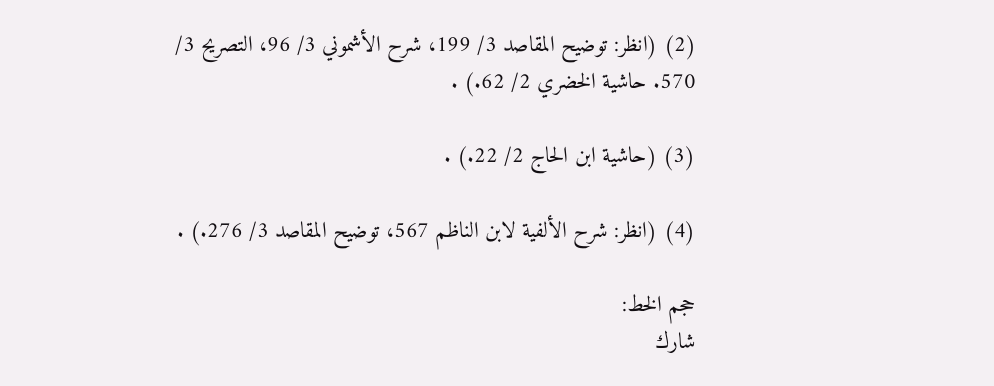(2) (انظر: توضيح المقاصد 3/ 199، شرح الأشموني 3/ 96، التصريح 3/ 570. حاشية الخضري 2/ 62.) .

(3) (حاشية ابن الحاج 2/ 22.) .

(4) (انظر: شرح الألفية لابن الناظم 567، توضيح المقاصد 3/ 276.) .

حجم الخط:
شارك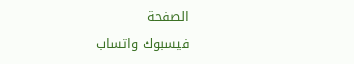الصفحة
فيسبوك واتساب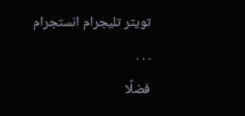تويتر تليجرام انستجرام
. . .
فضلًا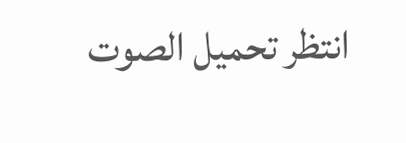انتظر تحميل الصوت